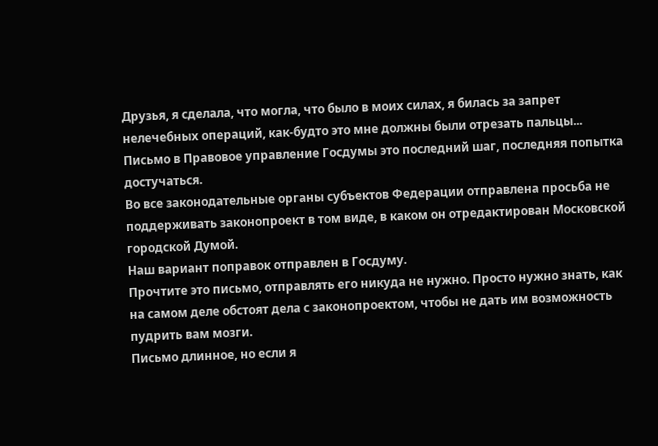Друзья, я сделала, что могла, что было в моих силах, я билась за запрет нелечебных операций, как-будто это мне должны были отрезать пальцы...
Письмо в Правовое управление Госдумы это последний шаг, последняя попытка достучаться.
Во все законодательные органы субъектов Федерации отправлена просьба не поддерживать законопроект в том виде, в каком он отредактирован Московской городской Думой.
Наш вариант поправок отправлен в Госдуму.
Прочтите это письмо, отправлять его никуда не нужно. Просто нужно знать, как на самом деле обстоят дела с законопроектом, чтобы не дать им возможность пудрить вам мозги.
Письмо длинное, но если я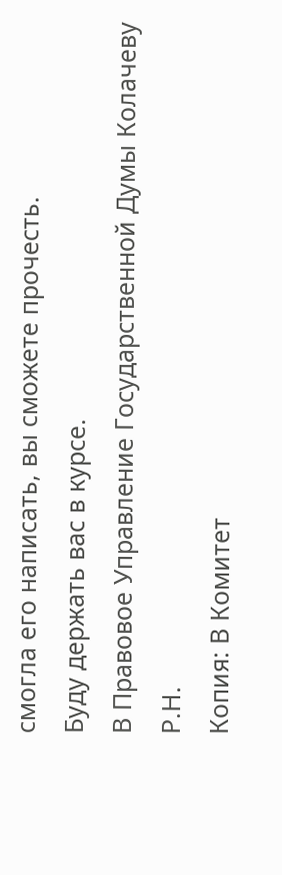смогла его написать, вы сможете прочесть.
Буду держать вас в курсе.
В Правовое Управление Государственной Думы Колачеву Р.Н.
Копия: В Комитет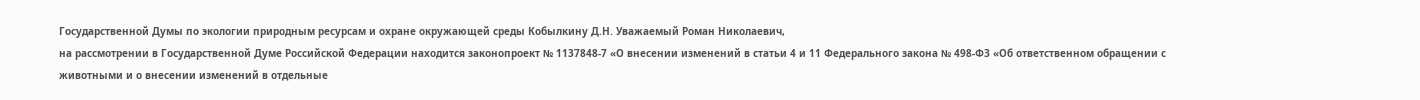Государственной Думы по экологии природным ресурсам и охране окружающей среды Кобылкину Д.Н. Уважаемый Роман Николаевич,
на рассмотрении в Государственной Думе Российской Федерации находится законопроект № 1137848-7 «О внесении изменений в статьи 4 и 11 Федерального закона № 498-ФЗ «Об ответственном обращении с животными и о внесении изменений в отдельные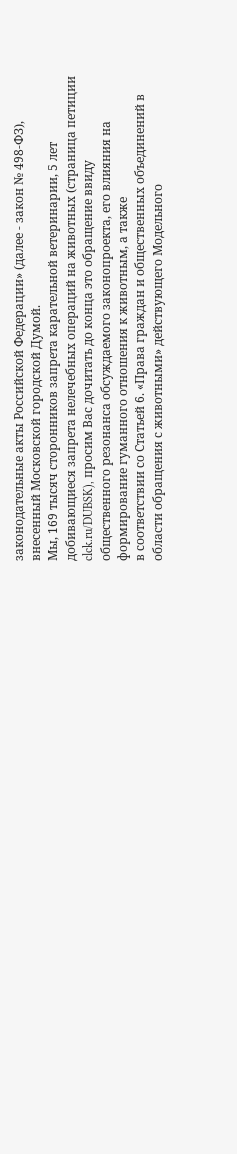законодательные акты Российской Федерации» (далее - закон № 498-ФЗ), внесенный Московской городской Думой.
Мы, 169 тысяч сторонников запрета карательной ветеринарии, 5 лет добивающиеся запрета нелечебных операций на животных (страница петиции clck.ru/DUBSK), просим Вас дочитать до конца это обращение ввиду общественного резонанса обсуждаемого законопроекта, его влияния на формирование гуманного отношения к животным, а также
в соответствии со Статьей 6. «Права граждан и общественных объединений в области обращения с животными» действующего Модельного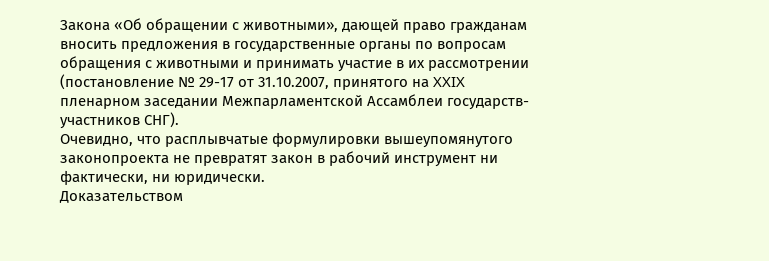Закона «Об обращении с животными», дающей право гражданам вносить предложения в государственные органы по вопросам обращения с животными и принимать участие в их рассмотрении (постановление № 29-17 от 31.10.2007, принятого на XXIX пленарном заседании Межпарламентской Ассамблеи государств-участников СНГ).
Очевидно, что расплывчатые формулировки вышеупомянутого законопроекта не превратят закон в рабочий инструмент ни фактически, ни юридически.
Доказательством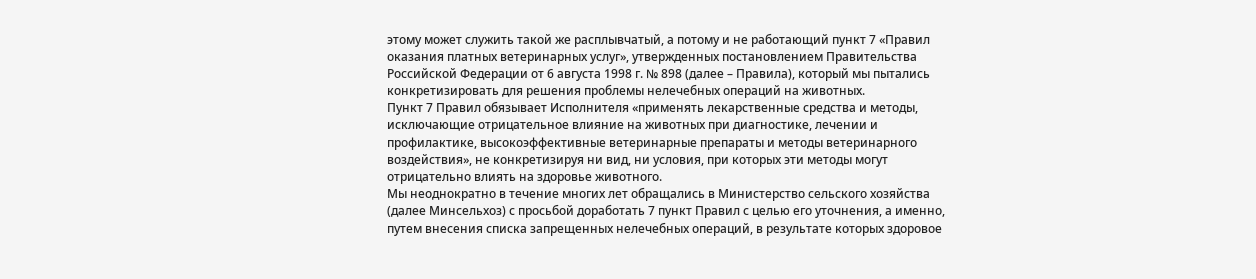этому может служить такой же расплывчатый, а потому и не работающий пункт 7 «Правил оказания платных ветеринарных услуг», утвержденных постановлением Правительства Российской Федерации от 6 августа 1998 г. № 898 (далее – Правила), который мы пытались конкретизировать для решения проблемы нелечебных операций на животных.
Пункт 7 Правил обязывает Исполнителя «применять лекарственные средства и методы, исключающие отрицательное влияние на животных при диагностике, лечении и профилактике, высокоэффективные ветеринарные препараты и методы ветеринарного воздействия», не конкретизируя ни вид, ни условия, при которых эти методы могут отрицательно влиять на здоровье животного.
Мы неоднократно в течение многих лет обращались в Министерство сельского хозяйства (далее Минсельхоз) с просьбой доработать 7 пункт Правил с целью его уточнения, а именно, путем внесения списка запрещенных нелечебных операций, в результате которых здоровое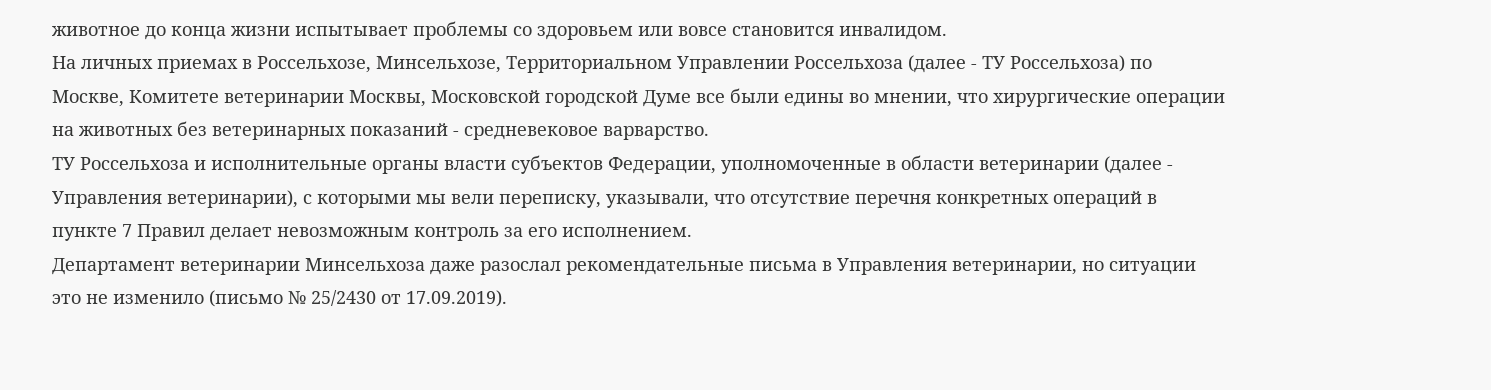животное до конца жизни испытывает проблемы со здоровьем или вовсе становится инвалидом.
На личных приемах в Россельхозе, Минсельхозе, Территориальном Управлении Россельхоза (далее - ТУ Россельхоза) по Москве, Комитете ветеринарии Москвы, Московской городской Думе все были едины во мнении, что хирургические операции на животных без ветеринарных показаний - средневековое варварство.
ТУ Россельхоза и исполнительные органы власти субъектов Федерации, уполномоченные в области ветеринарии (далее - Управления ветеринарии), с которыми мы вели переписку, указывали, что отсутствие перечня конкретных операций в пункте 7 Правил делает невозможным контроль за его исполнением.
Департамент ветеринарии Минсельхоза даже разослал рекомендательные письма в Управления ветеринарии, но ситуации это не изменило (письмо № 25/2430 от 17.09.2019).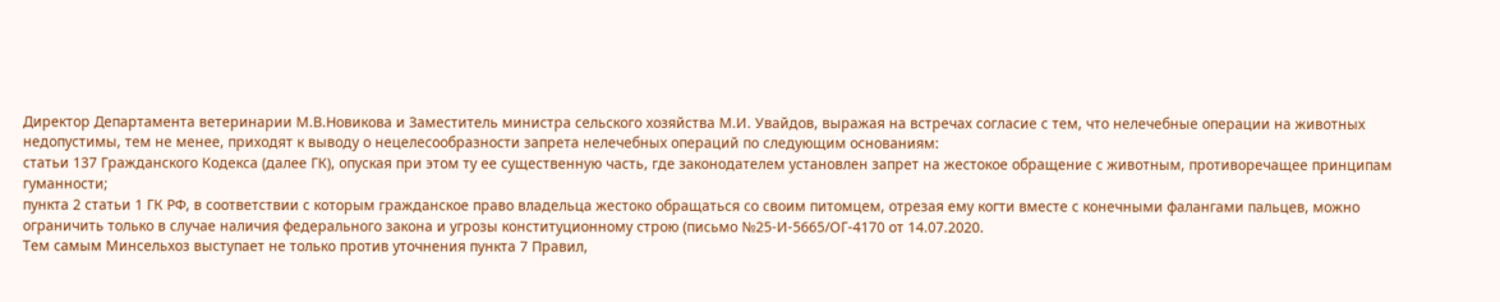Директор Департамента ветеринарии М.В.Новикова и Заместитель министра сельского хозяйства М.И. Увайдов, выражая на встречах согласие с тем, что нелечебные операции на животных недопустимы, тем не менее, приходят к выводу о нецелесообразности запрета нелечебных операций по следующим основаниям:
статьи 137 Гражданского Кодекса (далее ГК), опуская при этом ту ее существенную часть, где законодателем установлен запрет на жестокое обращение с животным, противоречащее принципам гуманности;
пункта 2 статьи 1 ГК РФ, в соответствии с которым гражданское право владельца жестоко обращаться со своим питомцем, отрезая ему когти вместе с конечными фалангами пальцев, можно ограничить только в случае наличия федерального закона и угрозы конституционному строю (письмо №25-И-5665/ОГ-4170 от 14.07.2020.
Тем самым Минсельхоз выступает не только против уточнения пункта 7 Правил,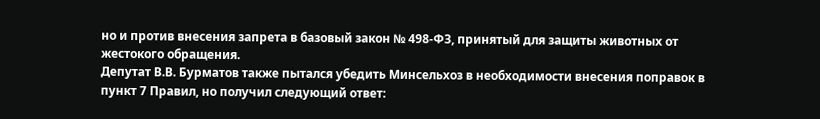но и против внесения запрета в базовый закон № 498-ФЗ, принятый для защиты животных от жестокого обращения.
Депутат В.В. Бурматов также пытался убедить Минсельхоз в необходимости внесения поправок в пункт 7 Правил, но получил следующий ответ: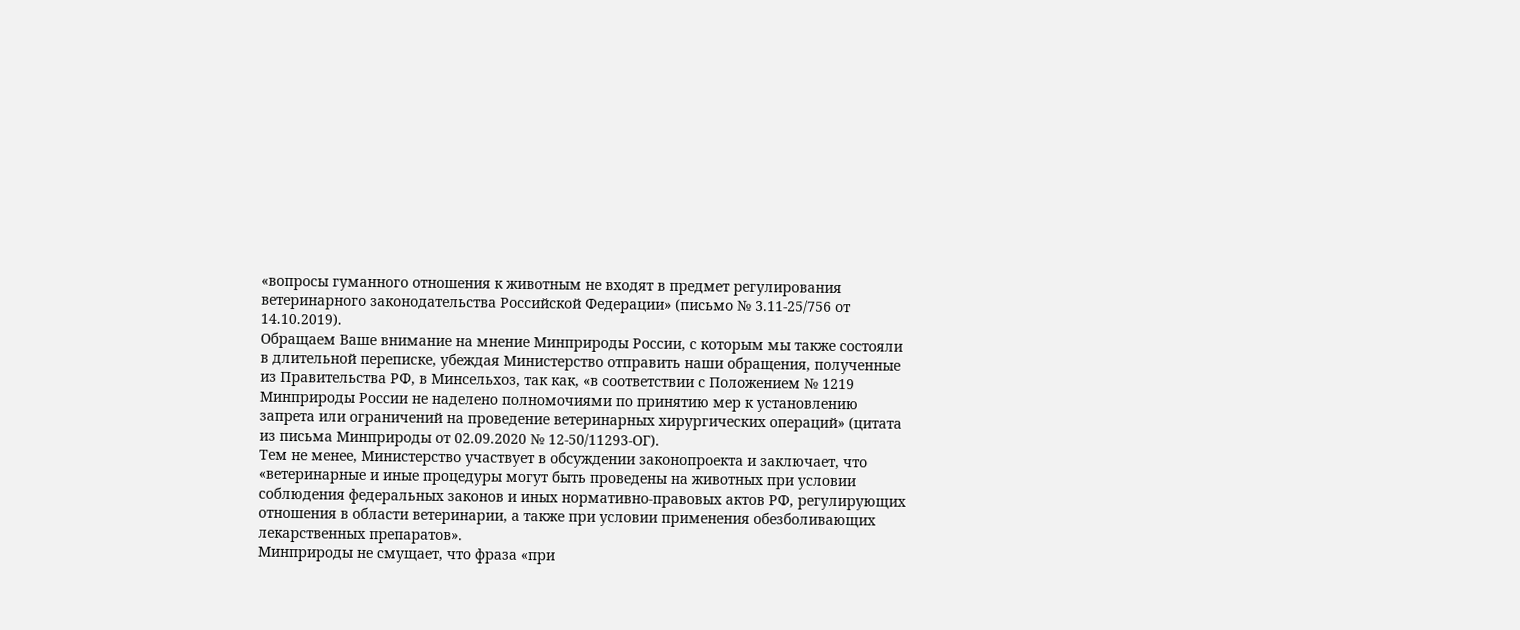«вопросы гуманного отношения к животным не входят в предмет регулирования ветеринарного законодательства Российской Федерации» (письмо № 3.11-25/756 от 14.10.2019).
Обращаем Ваше внимание на мнение Минприроды России, с которым мы также состояли в длительной переписке, убеждая Министерство отправить наши обращения, полученные из Правительства РФ, в Минсельхоз, так как, «в соответствии с Положением № 1219 Минприроды России не наделено полномочиями по принятию мер к установлению запрета или ограничений на проведение ветеринарных хирургических операций» (цитата из письма Минприроды от 02.09.2020 № 12-50/11293-ОГ).
Тем не менее, Министерство участвует в обсуждении законопроекта и заключает, что «ветеринарные и иные процедуры могут быть проведены на животных при условии соблюдения федеральных законов и иных нормативно-правовых актов РФ, регулирующих отношения в области ветеринарии, а также при условии применения обезболивающих лекарственных препаратов».
Минприроды не смущает, что фраза «при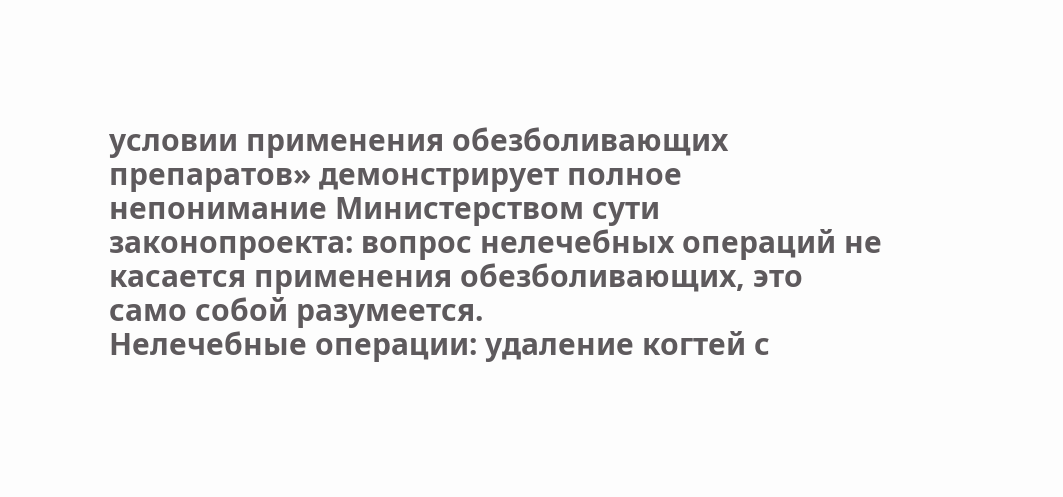условии применения обезболивающих препаратов» демонстрирует полное непонимание Министерством сути законопроекта: вопрос нелечебных операций не касается применения обезболивающих, это само собой разумеется.
Нелечебные операции: удаление когтей с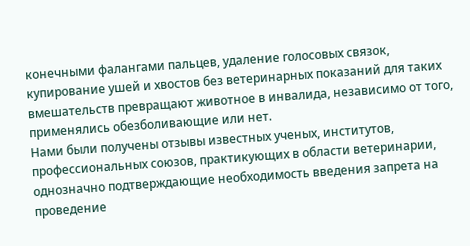конечными фалангами пальцев, удаление голосовых связок, купирование ушей и хвостов без ветеринарных показаний для таких вмешательств превращают животное в инвалида, независимо от того, применялись обезболивающие или нет.
Нами были получены отзывы известных ученых, институтов, профессиональных союзов, практикующих в области ветеринарии, однозначно подтверждающие необходимость введения запрета на проведение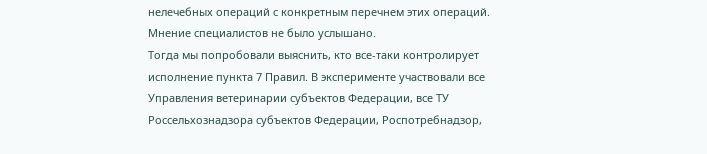нелечебных операций с конкретным перечнем этих операций. Мнение специалистов не было услышано.
Тогда мы попробовали выяснить, кто все-таки контролирует исполнение пункта 7 Правил. В эксперименте участвовали все Управления ветеринарии субъектов Федерации, все ТУ Россельхознадзора субъектов Федерации, Роспотребнадзор,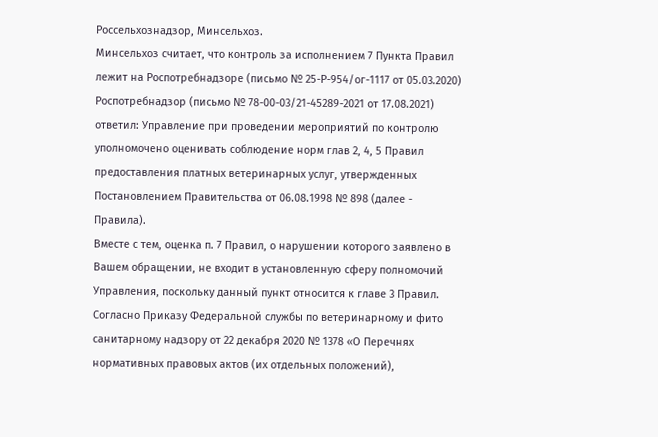Россельхознадзор, Минсельхоз.
Минсельхоз считает, что контроль за исполнением 7 Пункта Правил лежит на Роспотребнадзоре (письмо № 25-Р-954/ог-1117 от 05.03.2020)
Роспотребнадзор (письмо № 78-00-03/21-45289-2021 от 17.08.2021) ответил: Управление при проведении мероприятий по контролю уполномочено оценивать соблюдение норм глав 2, 4, 5 Правил предоставления платных ветеринарных услуг, утвержденных Постановлением Правительства от 06.08.1998 № 898 (далее - Правила).
Вместе с тем, оценка п. 7 Правил, о нарушении которого заявлено в Вашем обращении, не входит в установленную сферу полномочий Управления, поскольку данный пункт относится к главе 3 Правил.
Согласно Приказу Федеральной службы по ветеринарному и фито санитарному надзору от 22 декабря 2020 № 1378 «О Перечнях нормативных правовых актов (их отдельных положений),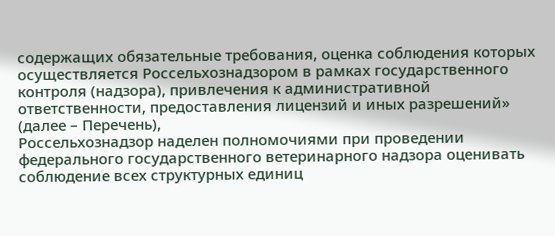содержащих обязательные требования, оценка соблюдения которых осуществляется Россельхознадзором в рамках государственного контроля (надзора), привлечения к административной ответственности, предоставления лицензий и иных разрешений» (далее – Перечень),
Россельхознадзор наделен полномочиями при проведении федерального государственного ветеринарного надзора оценивать соблюдение всех структурных единиц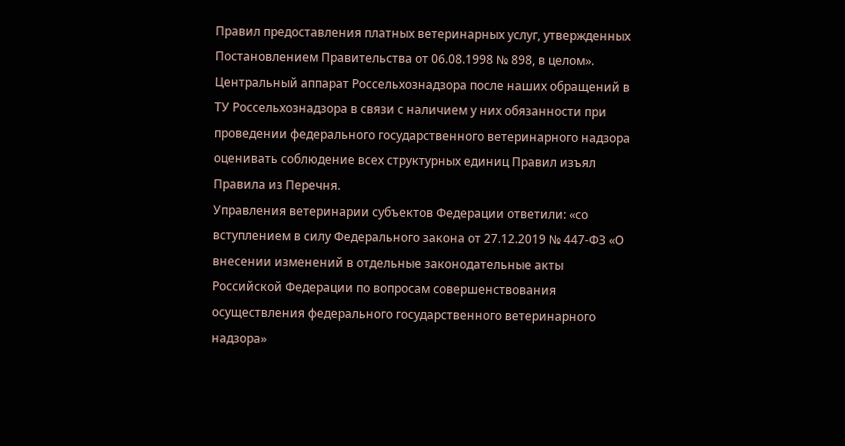Правил предоставления платных ветеринарных услуг, утвержденных Постановлением Правительства от 06.08.1998 № 898, в целом».
Центральный аппарат Россельхознадзора после наших обращений в ТУ Россельхознадзора в связи с наличием у них обязанности при проведении федерального государственного ветеринарного надзора оценивать соблюдение всех структурных единиц Правил изъял Правила из Перечня.
Управления ветеринарии субъектов Федерации ответили: «со вступлением в силу Федерального закона от 27.12.2019 № 447-ФЗ «О внесении изменений в отдельные законодательные акты Российской Федерации по вопросам совершенствования осуществления федерального государственного ветеринарного надзора»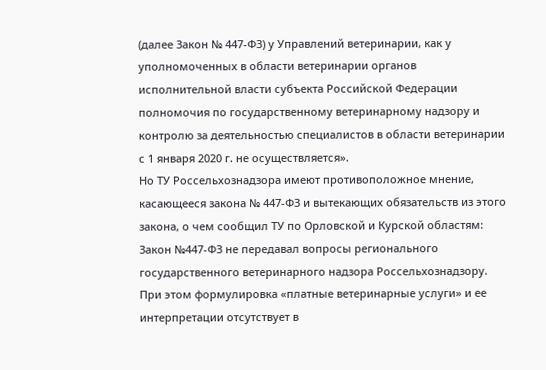(далее Закон № 447-ФЗ) у Управлений ветеринарии, как у уполномоченных в области ветеринарии органов исполнительной власти субъекта Российской Федерации полномочия по государственному ветеринарному надзору и контролю за деятельностью специалистов в области ветеринарии с 1 января 2020 г. не осуществляется».
Но ТУ Россельхознадзора имеют противоположное мнение, касающееся закона № 447-ФЗ и вытекающих обязательств из этого закона, о чем сообщил ТУ по Орловской и Курской областям: Закон №447-ФЗ не передавал вопросы регионального государственного ветеринарного надзора Россельхознадзору. При этом формулировка «платные ветеринарные услуги» и ее интерпретации отсутствует в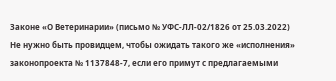Законе «О Ветеринарии» (письмо № УФС-ЛЛ-02/1826 от 25.03.2022)
Не нужно быть провидцем, чтобы ожидать такого же «исполнения» законопроекта № 1137848-7, если его примут с предлагаемыми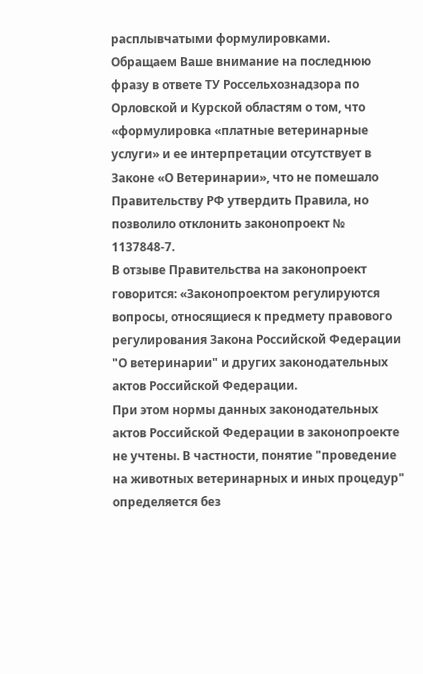расплывчатыми формулировками.
Обращаем Ваше внимание на последнюю фразу в ответе ТУ Россельхознадзора по Орловской и Курской областям о том, что «формулировка «платные ветеринарные услуги» и ее интерпретации отсутствует в Законе «О Ветеринарии», что не помешало Правительству РФ утвердить Правила, но позволило отклонить законопроект № 1137848-7.
В отзыве Правительства на законопроект говорится: «Законопроектом регулируются вопросы, относящиеся к предмету правового регулирования Закона Российской Федерации "О ветеринарии" и других законодательных актов Российской Федерации.
При этом нормы данных законодательных актов Российской Федерации в законопроекте не учтены. В частности, понятие "проведение на животных ветеринарных и иных процедур" определяется без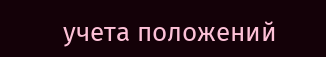учета положений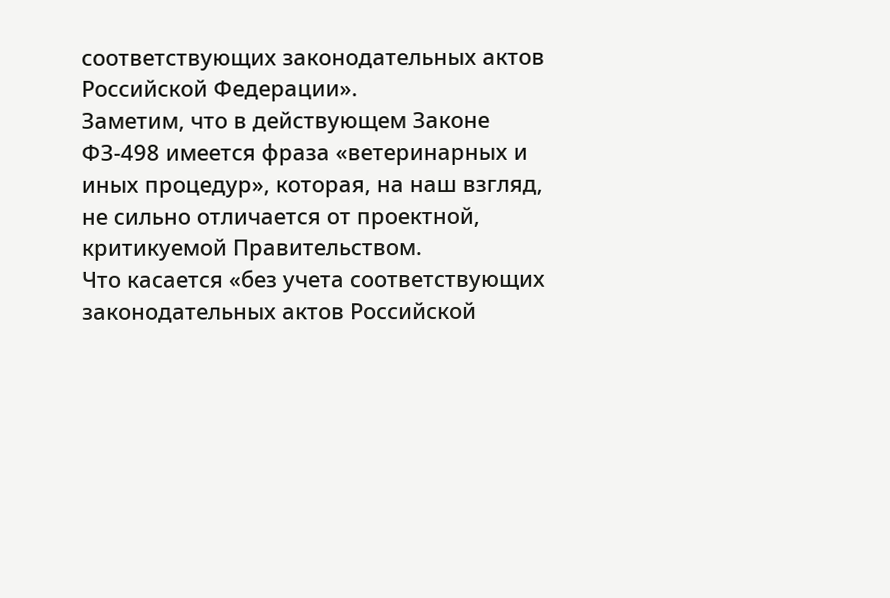соответствующих законодательных актов Российской Федерации».
Заметим, что в действующем Законе ФЗ-498 имеется фраза «ветеринарных и иных процедур», которая, на наш взгляд, не сильно отличается от проектной, критикуемой Правительством.
Что касается «без учета соответствующих законодательных актов Российской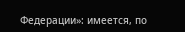Федерации»: имеется, по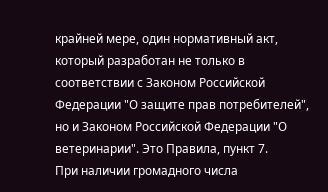крайней мере, один нормативный акт, который разработан не только в соответствии с Законом Российской Федерации "О защите прав потребителей", но и Законом Российской Федерации "О ветеринарии". Это Правила, пункт 7.
При наличии громадного числа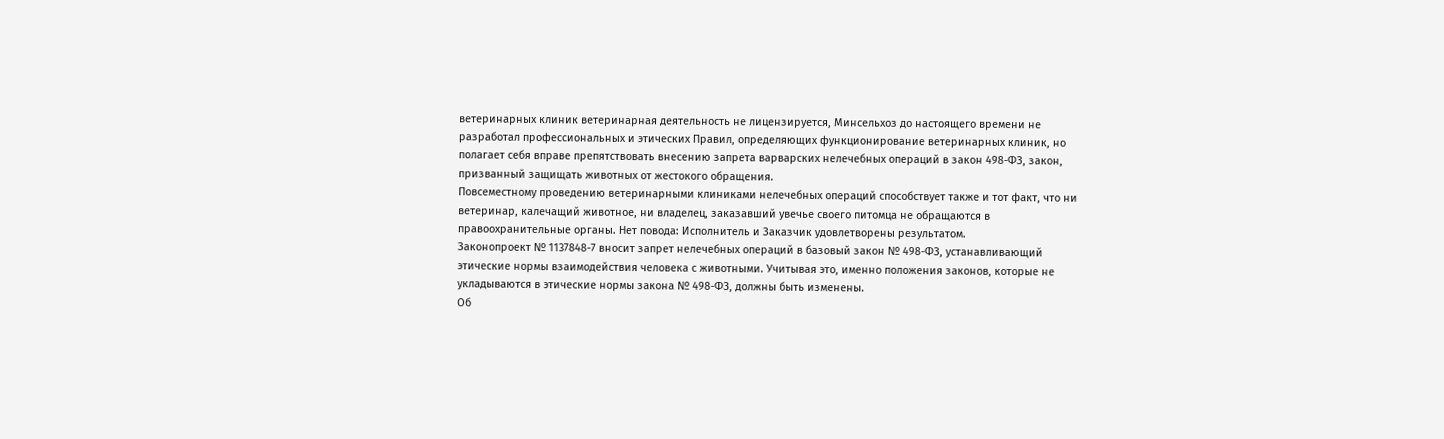ветеринарных клиник ветеринарная деятельность не лицензируется, Минсельхоз до настоящего времени не разработал профессиональных и этических Правил, определяющих функционирование ветеринарных клиник, но полагает себя вправе препятствовать внесению запрета варварских нелечебных операций в закон 498-ФЗ, закон, призванный защищать животных от жестокого обращения.
Повсеместному проведению ветеринарными клиниками нелечебных операций способствует также и тот факт, что ни ветеринар, калечащий животное, ни владелец, заказавший увечье своего питомца не обращаются в правоохранительные органы. Нет повода: Исполнитель и Заказчик удовлетворены результатом.
Законопроект № 1137848-7 вносит запрет нелечебных операций в базовый закон № 498-ФЗ, устанавливающий этические нормы взаимодействия человека с животными. Учитывая это, именно положения законов, которые не укладываются в этические нормы закона № 498-ФЗ, должны быть изменены.
Об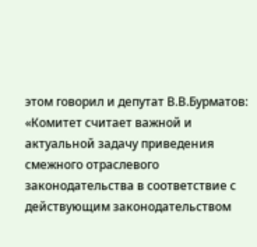этом говорил и депутат В.В.Бурматов: «Комитет считает важной и актуальной задачу приведения смежного отраслевого законодательства в соответствие с действующим законодательством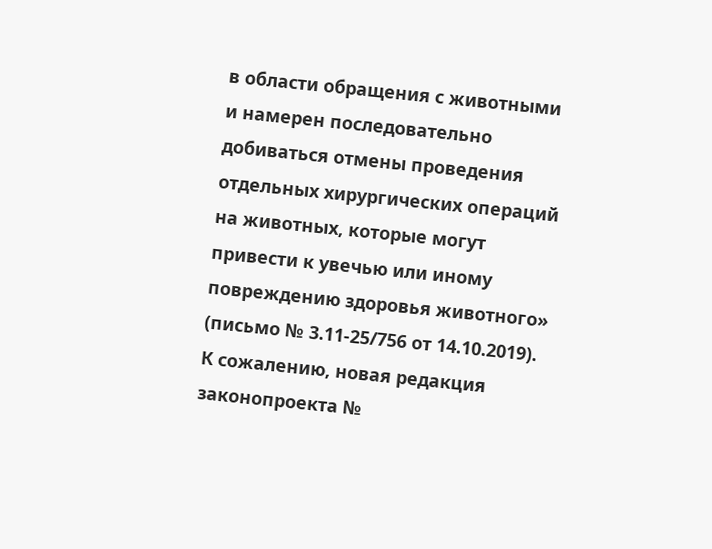в области обращения с животными и намерен последовательно добиваться отмены проведения отдельных хирургических операций на животных, которые могут привести к увечью или иному повреждению здоровья животного» (письмо № 3.11-25/756 от 14.10.2019).
К сожалению, новая редакция законопроекта №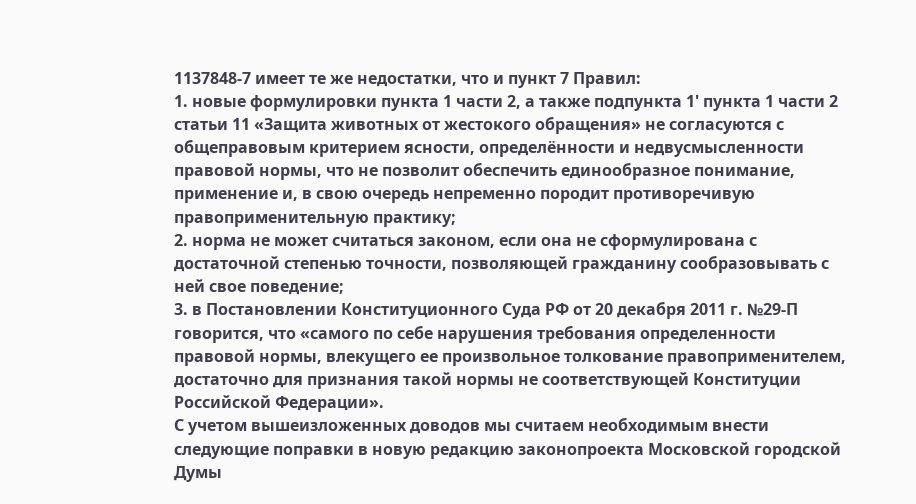1137848-7 имеет те же недостатки, что и пункт 7 Правил:
1. новые формулировки пункта 1 части 2, а также подпункта 1' пункта 1 части 2 статьи 11 «Защита животных от жестокого обращения» не согласуются с общеправовым критерием ясности, определённости и недвусмысленности правовой нормы, что не позволит обеспечить единообразное понимание, применение и, в свою очередь непременно породит противоречивую правоприменительную практику;
2. норма не может считаться законом, если она не сформулирована с достаточной степенью точности, позволяющей гражданину сообразовывать с ней свое поведение;
3. в Постановлении Конституционного Суда РФ от 20 декабря 2011 г. №29-П говорится, что «самого по себе нарушения требования определенности правовой нормы, влекущего ее произвольное толкование правоприменителем, достаточно для признания такой нормы не соответствующей Конституции Российской Федерации».
С учетом вышеизложенных доводов мы считаем необходимым внести следующие поправки в новую редакцию законопроекта Московской городской Думы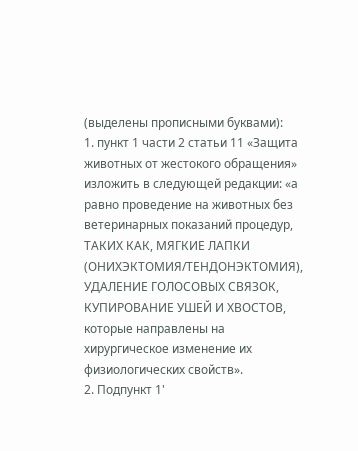(выделены прописными буквами):
1. пункт 1 части 2 статьи 11 «Защита животных от жестокого обращения» изложить в следующей редакции: «а равно проведение на животных без ветеринарных показаний процедур, ТАКИХ КАК, МЯГКИЕ ЛАПКИ (ОНИХЭКТОМИЯ/ТЕНДОНЭКТОМИЯ), УДАЛЕНИЕ ГОЛОСОВЫХ СВЯЗОК, КУПИРОВАНИЕ УШЕЙ И ХВОСТОВ, которые направлены на хирургическое изменение их физиологических свойств».
2. Подпункт 1'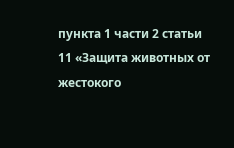пункта 1 части 2 статьи 11 «Защита животных от жестокого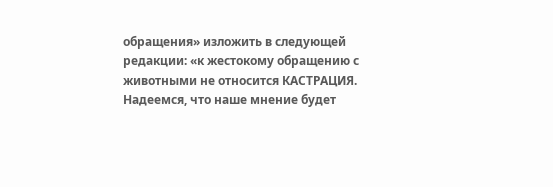обращения» изложить в следующей редакции: «к жестокому обращению с животными не относится КАСТРАЦИЯ.
Надеемся, что наше мнение будет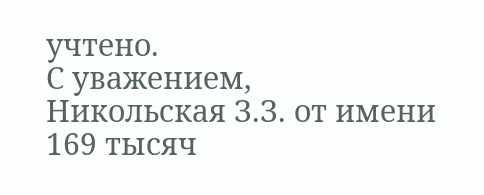учтено.
С уважением,
Никольская З.З. от имени 169 тысяч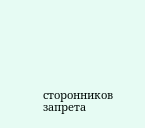сторонников запрета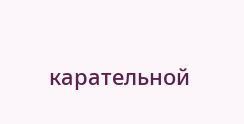карательной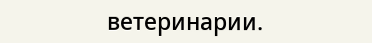ветеринарии.